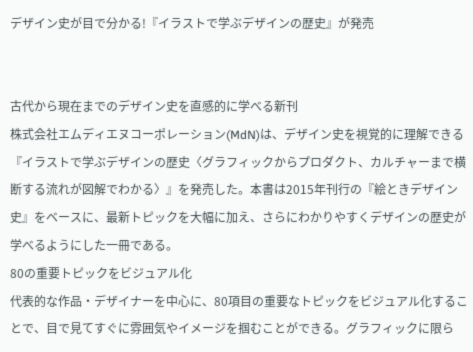デザイン史が目で分かる!『イラストで学ぶデザインの歴史』が発売


古代から現在までのデザイン史を直感的に学べる新刊
株式会社エムディエヌコーポレーション(MdN)は、デザイン史を視覚的に理解できる『イラストで学ぶデザインの歴史〈グラフィックからプロダクト、カルチャーまで横断する流れが図解でわかる〉』を発売した。本書は2015年刊行の『絵ときデザイン史』をベースに、最新トピックを大幅に加え、さらにわかりやすくデザインの歴史が学べるようにした一冊である。
80の重要トピックをビジュアル化
代表的な作品・デザイナーを中心に、80項目の重要なトピックをビジュアル化することで、目で見てすぐに雰囲気やイメージを掴むことができる。グラフィックに限ら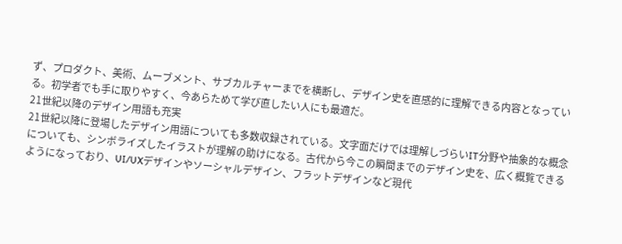ず、プロダクト、美術、ムーブメント、サブカルチャーまでを横断し、デザイン史を直感的に理解できる内容となっている。初学者でも手に取りやすく、今あらためて学び直したい人にも最適だ。
21世紀以降のデザイン用語も充実
21世紀以降に登場したデザイン用語についても多数収録されている。文字面だけでは理解しづらいIT分野や抽象的な概念についても、シンボライズしたイラストが理解の助けになる。古代から今この瞬間までのデザイン史を、広く概覧できるようになっており、UI/UXデザインやソーシャルデザイン、フラットデザインなど現代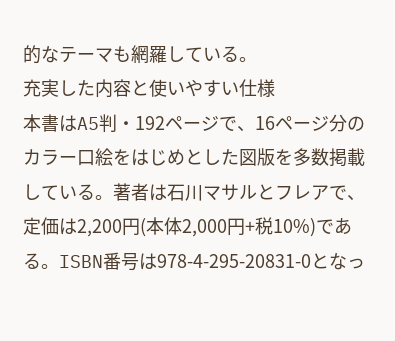的なテーマも網羅している。
充実した内容と使いやすい仕様
本書はA5判・192ページで、16ページ分のカラー口絵をはじめとした図版を多数掲載している。著者は石川マサルとフレアで、定価は2,200円(本体2,000円+税10%)である。ISBN番号は978-4-295-20831-0となっ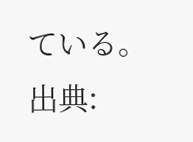ている。
出典: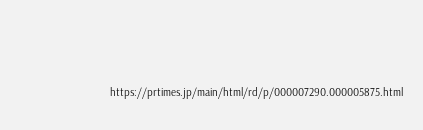https://prtimes.jp/main/html/rd/p/000007290.000005875.html